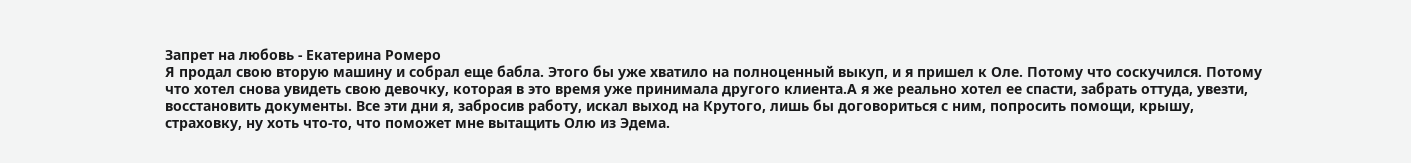Запрет на любовь - Екатерина Ромеро
Я продал свою вторую машину и собрал еще бабла. Этого бы уже хватило на полноценный выкуп, и я пришел к Оле. Потому что соскучился. Потому что хотел снова увидеть свою девочку, которая в это время уже принимала другого клиента.А я же реально хотел ее спасти, забрать оттуда, увезти, восстановить документы. Все эти дни я, забросив работу, искал выход на Крутого, лишь бы договориться с ним, попросить помощи, крышу, страховку, ну хоть что-то, что поможет мне вытащить Олю из Эдема.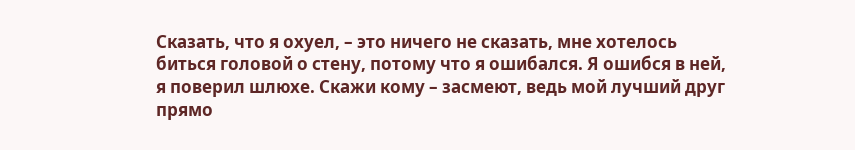Сказать, что я охуел, – это ничего не сказать, мне хотелось биться головой о стену, потому что я ошибался. Я ошибся в ней, я поверил шлюхе. Скажи кому – засмеют, ведь мой лучший друг прямо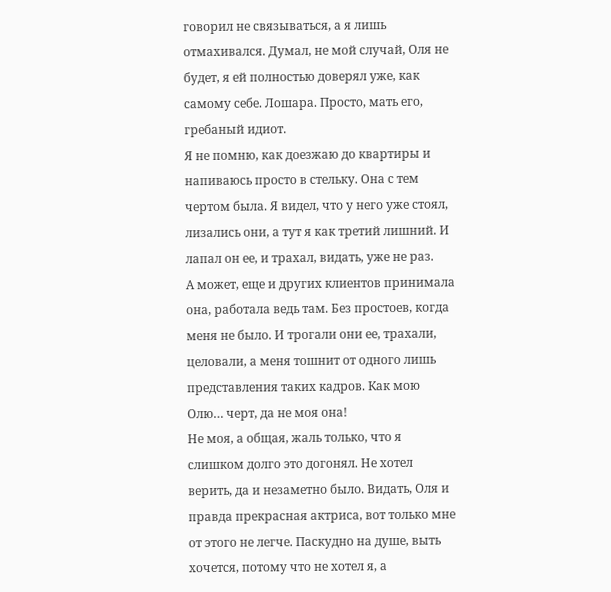говорил не связываться, а я лишь отмахивался. Думал, не мой случай, Оля не будет, я ей полностью доверял уже, как самому себе. Лошара. Просто, мать его, гребаный идиот.
Я не помню, как доезжаю до квартиры и напиваюсь просто в стельку. Она с тем чертом была. Я видел, что у него уже стоял, лизались они, а тут я как третий лишний. И лапал он ее, и трахал, видать, уже не раз.
А может, еще и других клиентов принимала она, работала ведь там. Без простоев, когда меня не было. И трогали они ее, трахали, целовали, а меня тошнит от одного лишь представления таких кадров. Как мою Олю… черт, да не моя она!
Не моя, а общая, жаль только, что я слишком долго это догонял. Не хотел верить, да и незаметно было. Видать, Оля и правда прекрасная актриса, вот только мне от этого не легче. Паскудно на душе, выть хочется, потому что не хотел я, а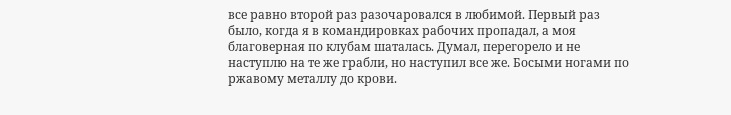все равно второй раз разочаровался в любимой. Первый раз было, когда я в командировках рабочих пропадал, а моя благоверная по клубам шаталась. Думал, перегорело и не наступлю на те же грабли, но наступил все же. Босыми ногами по ржавому металлу до крови.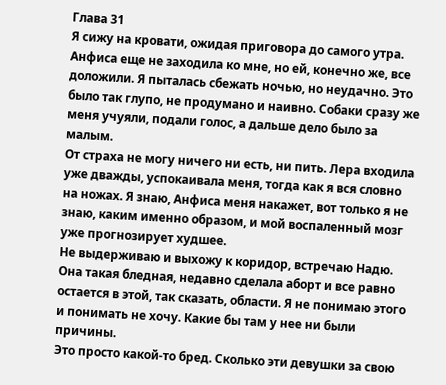Глава 31
Я сижу на кровати, ожидая приговора до самого утра. Анфиса еще не заходила ко мне, но ей, конечно же, все доложили. Я пыталась сбежать ночью, но неудачно. Это было так глупо, не продумано и наивно. Собаки сразу же меня учуяли, подали голос, а дальше дело было за малым.
От страха не могу ничего ни есть, ни пить. Лера входила уже дважды, успокаивала меня, тогда как я вся словно на ножах. Я знаю, Анфиса меня накажет, вот только я не знаю, каким именно образом, и мой воспаленный мозг уже прогнозирует худшее.
Не выдерживаю и выхожу к коридор, встречаю Надю. Она такая бледная, недавно сделала аборт и все равно остается в этой, так сказать, области. Я не понимаю этого и понимать не хочу. Какие бы там у нее ни были причины.
Это просто какой-то бред. Сколько эти девушки за свою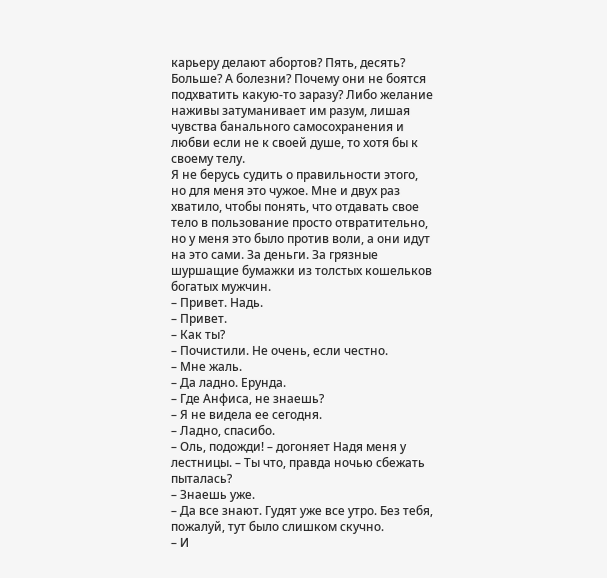карьеру делают абортов? Пять, десять? Больше? А болезни? Почему они не боятся подхватить какую-то заразу? Либо желание наживы затуманивает им разум, лишая чувства банального самосохранения и любви если не к своей душе, то хотя бы к своему телу.
Я не берусь судить о правильности этого, но для меня это чужое. Мне и двух раз хватило, чтобы понять, что отдавать свое тело в пользование просто отвратительно, но у меня это было против воли, а они идут на это сами. За деньги. За грязные шуршащие бумажки из толстых кошельков богатых мужчин.
– Привет. Надь.
– Привет.
– Как ты?
– Почистили. Не очень, если честно.
– Мне жаль.
– Да ладно. Ерунда.
– Где Анфиса, не знаешь?
– Я не видела ее сегодня.
– Ладно, спасибо.
– Оль, подожди! – догоняет Надя меня у лестницы. – Ты что, правда ночью сбежать пыталась?
– Знаешь уже.
– Да все знают. Гудят уже все утро. Без тебя, пожалуй, тут было слишком скучно.
– И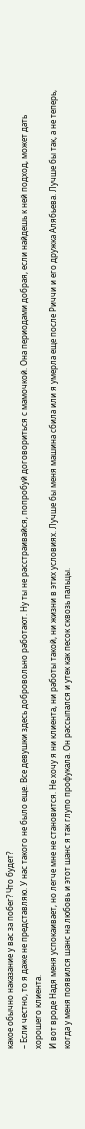какое обычно наказание у вас за побег? Что будет?
– Если честно, то я даже не представляю. У нас такого не было еще. Все девушки здесь добровольно работают. Ну ты не расстраивайся, попробуй договориться с мамочкой. Она периодами добрая, если найдешь к ней подход, может дать хорошего клиента.
И вот вроде Надя меня успокаивает, но легче мне не становится. Не хочу я ни клиента, ни работы такой, ни жизни в этих условиях. Лучше бы меня машина сбила или я умерла еще после Риччи и его дружка Алябьева. Лучше бы так, а не теперь, когда у меня появился шанс на любовь и этот шанс я так глупо профукала. Он рассыпался и утек как песок сквозь пальцы.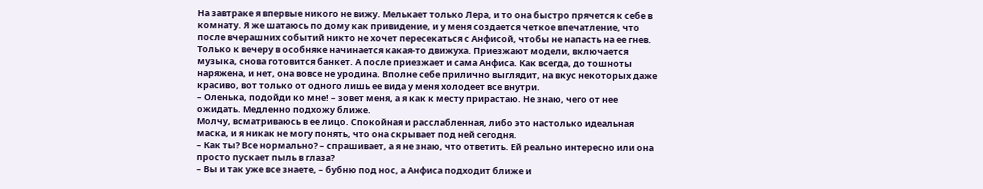На завтраке я впервые никого не вижу. Мелькает только Лера, и то она быстро прячется к себе в комнату. Я же шатаюсь по дому как привидение, и у меня создается четкое впечатление, что после вчерашних событий никто не хочет пересекаться с Анфисой, чтобы не напасть на ее гнев.
Только к вечеру в особняке начинается какая-то движуха. Приезжают модели, включается музыка, снова готовится банкет. А после приезжает и сама Анфиса. Как всегда, до тошноты наряжена, и нет, она вовсе не уродина. Вполне себе прилично выглядит, на вкус некоторых даже красиво, вот только от одного лишь ее вида у меня холодеет все внутри.
– Оленька, подойди ко мне! – зовет меня, а я как к месту прирастаю. Не знаю, чего от нее ожидать. Медленно подхожу ближе.
Молчу, всматриваюсь в ее лицо. Спокойная и расслабленная, либо это настолько идеальная маска, и я никак не могу понять, что она скрывает под ней сегодня.
– Как ты? Все нормально? – спрашивает, а я не знаю, что ответить. Ей реально интересно или она просто пускает пыль в глаза?
– Вы и так уже все знаете, – бубню под нос, а Анфиса подходит ближе и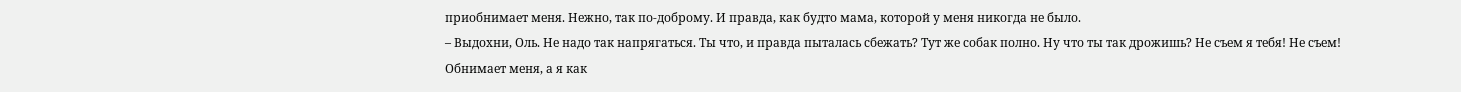приобнимает меня. Нежно, так по-доброму. И правда, как будто мама, которой у меня никогда не было.
– Выдохни, Оль. Не надо так напрягаться. Ты что, и правда пыталась сбежать? Тут же собак полно. Ну что ты так дрожишь? Не съем я тебя! Не съем!
Обнимает меня, а я как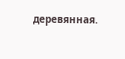деревянная.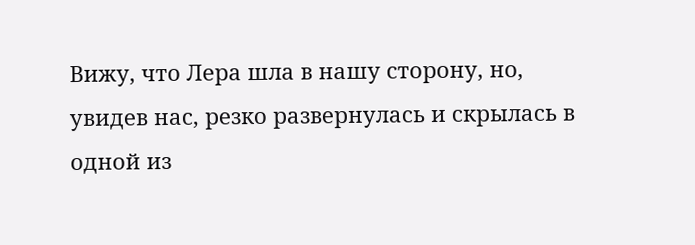Вижу, что Лера шла в нашу сторону, но, увидев нас, резко развернулась и скрылась в одной из